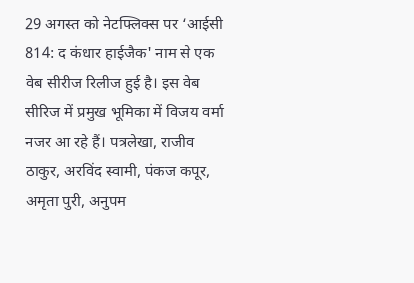29 अगस्त को नेटफ्लिक्स पर ‘आईसी 814: द कंधार हाईजैक' नाम से एक वेब सीरीज रिलीज हुई है। इस वेब सीरिज में प्रमुख भूमिका में विजय वर्मा नजर आ रहे हैं। पत्रलेखा, राजीव ठाकुर, अरविंद स्वामी, पंकज कपूर, अमृता पुरी, अनुपम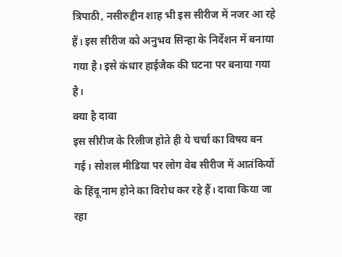त्रिपाठी, नसीरुद्दीन शाह भी इस सीरीज में नजर आ रहे हैं। इस सीरीज को अनुभव सिन्हा के निर्देशन में बनाया गया है। इसे कंधार हाईजैक की घटना पर बनाया गया है।
क्या है दावा
इस सीरीज के रिलीज होते ही ये चर्चा का विषय बन गई। सोशल मीडिया पर लोग वेब सीरीज में आतंकियों के हिंदू नाम होने का विरोध कर रहे हैं। दावा किया जा रहा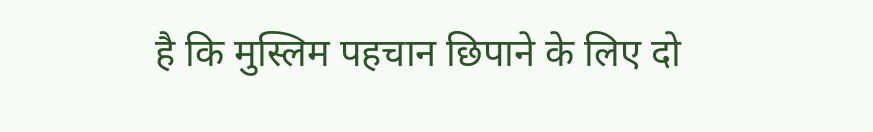है कि मुस्लिम पहचान छिपाने के लिए दो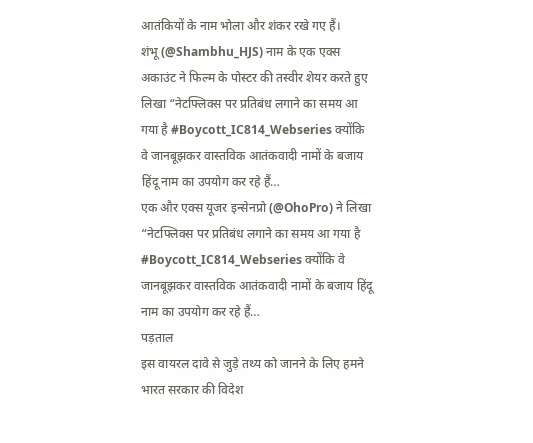आतंकियों के नाम भोला और शंकर रखे गए हैं।
शंभू (@Shambhu_HJS) नाम के एक एक्स अकाउंट ने फिल्म के पोस्टर की तस्वीर शेयर करते हुए लिखा “नेटफ्लिक्स पर प्रतिबंध लगाने का समय आ गया है #Boycott_IC814_Webseries क्योंकि वे जानबूझकर वास्तविक आतंकवादी नामों के बजाय हिंदू नाम का उपयोग कर रहे हैं…
एक और एक्स यूजर इन्सेनप्रो (@OhoPro) ने लिखा “नेटफ्लिक्स पर प्रतिबंध लगाने का समय आ गया है #Boycott_IC814_Webseries क्योंकि वे जानबूझकर वास्तविक आतंकवादी नामों के बजाय हिंदू नाम का उपयोग कर रहे हैं…
पड़ताल
इस वायरल दावे से जुड़े तथ्य को जानने के लिए हमने भारत सरकार की विदेश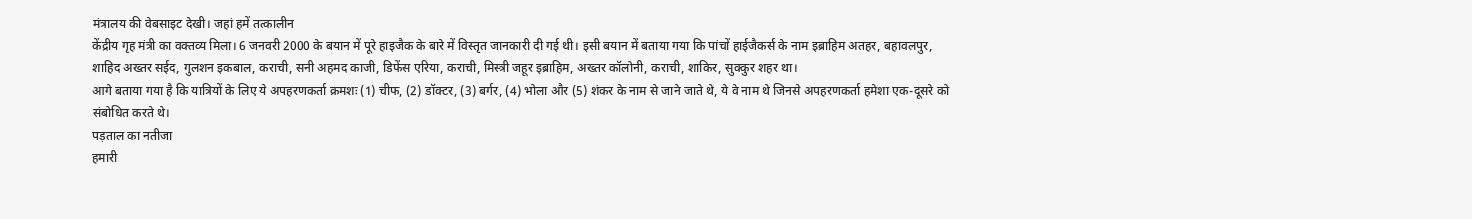मंत्रालय की वेबसाइट देखी। जहां हमें तत्कालीन
केंद्रीय गृह मंत्री का वक्तव्य मिला। 6 जनवरी 2000 के बयान में पूरे हाइजैक के बारे में विस्तृत जानकारी दी गई थी। इसी बयान में बताया गया कि पांचों हाईजैकर्स के नाम इब्राहिम अतहर, बहावलपुर, शाहिद अख्तर सईद, गुलशन इकबाल, कराची, सनी अहमद काजी, डिफेंस एरिया, कराची, मिस्त्री जहूर इब्राहिम, अख्तर कॉलोनी, कराची, शाकिर, सुक्कुर शहर था।
आगे बताया गया है कि यात्रियों के लिए ये अपहरणकर्ता क्रमशः (1) चीफ, (2) डॉक्टर, (3) बर्गर, (4) भोला और (5) शंकर के नाम से जाने जाते थे, ये वे नाम थे जिनसे अपहरणकर्ता हमेशा एक-दूसरे को संबोधित करते थे।
पड़ताल का नतीजा
हमारी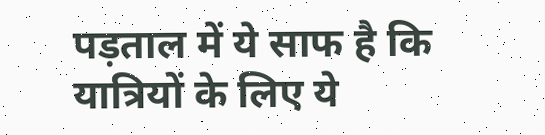पड़ताल में ये साफ है कि यात्रियों के लिए ये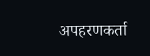अपहरणकर्ता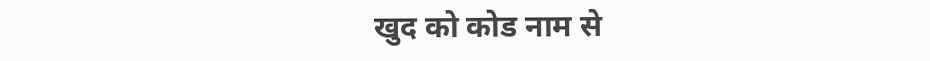खुद को कोड नाम से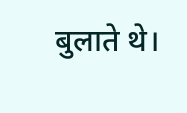बुलाते थे।